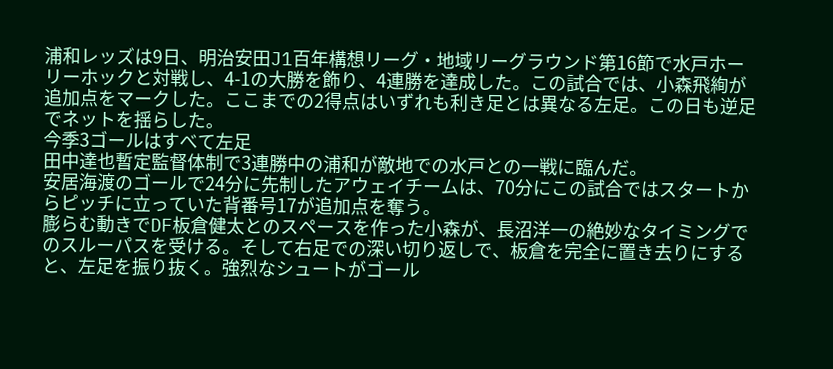浦和レッズは9日、明治安田J1百年構想リーグ・地域リーグラウンド第16節で水戸ホーリーホックと対戦し、4-1の大勝を飾り、4連勝を達成した。この試合では、小森飛絢が追加点をマークした。ここまでの2得点はいずれも利き足とは異なる左足。この日も逆足でネットを揺らした。
今季3ゴールはすべて左足
田中達也暫定監督体制で3連勝中の浦和が敵地での水戸との一戦に臨んだ。
安居海渡のゴールで24分に先制したアウェイチームは、70分にこの試合ではスタートからピッチに立っていた背番号17が追加点を奪う。
膨らむ動きでDF板倉健太とのスペースを作った小森が、長沼洋一の絶妙なタイミングでのスルーパスを受ける。そして右足での深い切り返しで、板倉を完全に置き去りにすると、左足を振り抜く。強烈なシュートがゴール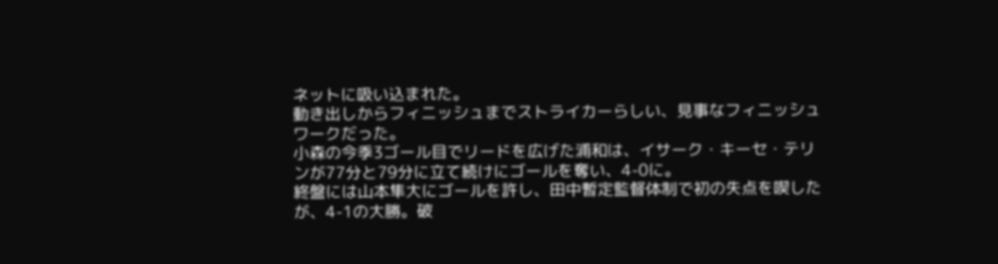ネットに吸い込まれた。
動き出しからフィニッシュまでストライカーらしい、見事なフィニッシュワークだった。
小森の今季3ゴール目でリードを広げた浦和は、イサーク・キーセ・テリンが77分と79分に立て続けにゴールを奪い、4-0に。
終盤には山本隼大にゴールを許し、田中暫定監督体制で初の失点を喫したが、4-1の大勝。破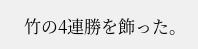竹の4連勝を飾った。